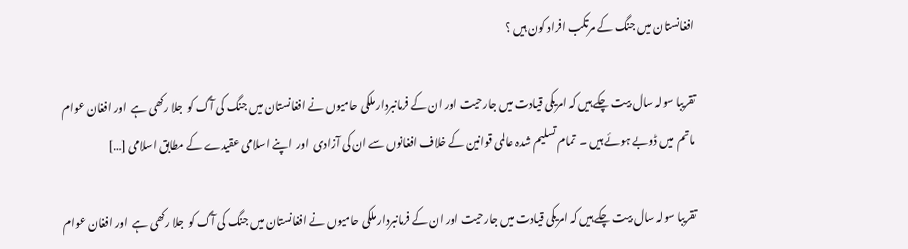افغانستان میں جنگ کے مرتکب افراد کون ہیں ؟

تقریبا سولہ سال بیت چکے ہیں کہ امریکی قیادت میں جارحیت اور ان کے فرمانبردار ملکی حامیوں نے افغانستان میں جنگ کی آگ کو  جلا رکھی ہے  اور افغان عوام  ماتم  میں ڈوبے ہوئے ہیں ۔  تمام تسلیم شدہ عالمی قوانین کے خلاف افغانوں سے ان کی آزادی  اور  اپنے اسلامی عقیدے کے مطابق اسلامی […]

تقریبا سولہ سال بیت چکے ہیں کہ امریکی قیادت میں جارحیت اور ان کے فرمانبردار ملکی حامیوں نے افغانستان میں جنگ کی آگ کو  جلا رکھی ہے  اور افغان عوام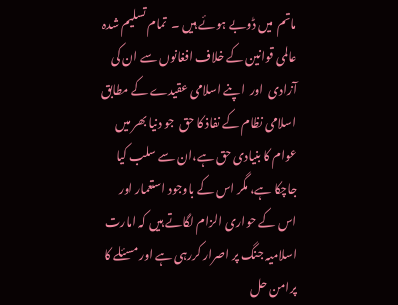ماتم  میں ڈوبے ہوئے ہیں ۔  تمام تسلیم شدہ عالمی قوانین کے خلاف افغانوں سے ان کی آزادی  اور  اپنے اسلامی عقیدے کے مطابق اسلامی نظام کے نفاذ کا حق  جو دنیا بھر میں عوام کا بنیادی حق ہے،ان سے سلب کیا جاچکا ہے، مگر اس کے باوجود استعمار اور اس کے حواری الزام لگاتے ہیں کہ امارت اسلامیہ جنگ پر اصرار کررہی ہے اور مسئلے کا پرامن حل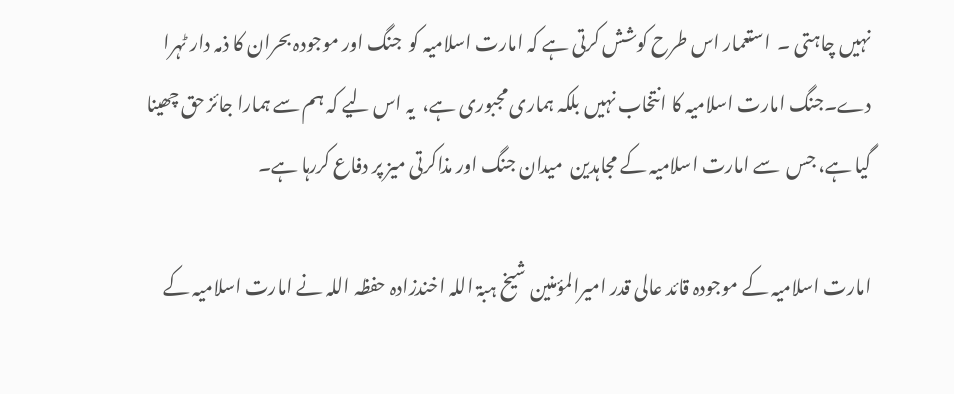نہیں چاہتی ۔  استعمار اس طرح کوشش کرتی ہے کہ امارت اسلامیہ کو  جنگ اور موجودہ بحران کا ذمہ دار ٹہرا دے۔جنگ امارت اسلامیہ کا انتخاب نہیں بلکہ ہماری مجبوری ہے،  یہ اس لیے کہ ہم سے ہمارا جائز حق چھینا گیا ہے، جس  سے امارت اسلامیہ کے مجاہدین  میدان جنگ اور مذاکرتی میز پر دفاع کررہا ہے۔

امارت اسلامیہ کے موجودہ قائد عالی قدر امیرالمؤمنین شیخ ہبۃ اللہ اخندزادہ حفظہ اللہ نے امارت اسلامیہ کے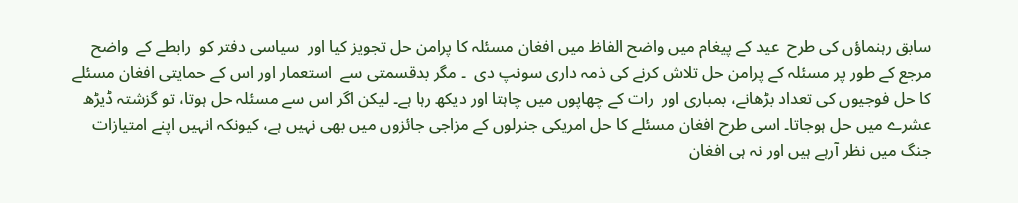سابق رہنماؤں کی طرح  عید کے پیغام میں واضح الفاظ میں افغان مسئلہ کا پرامن حل تجویز کیا اور  سیاسی دفتر کو  رابطے کے  واضح مرجع کے طور پر مسئلہ کے پرامن حل تلاش کرنے کی ذمہ داری سونپ دی  ۔ مگر بدقسمتی سے  استعمار اور اس کے حمایتی افغان مسئلے کا حل فوجیوں کی تعداد بڑھانے، بمباری اور  رات کے چھاپوں میں چاہتا اور دیکھ رہا ہے۔ لیکن اگر اس سے مسئلہ حل ہوتا، تو گزشتہ ڈیڑھ عشرے میں حل ہوجاتا۔ اسی طرح افغان مسئلے کا حل امریکی جنرلوں کے مزاجی جائزوں میں بھی نہیں ہے، کیونکہ انہیں اپنے امتیازات جنگ میں نظر آرہے ہیں اور نہ ہی افغان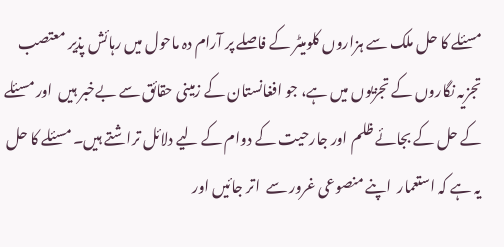مسئلے کا حل ملک سے ہزاروں کلومیٹر کے فاصلے پر آرام دہ ماحول میں رہائش پذیر معتصب تجزیہ نگاروں کے تجزیوں میں ہے، جو افغانستان کے زمینی حقائق سے بےخبر ہیں  اور مسئلے کے حل کے بجائے ظلم اور جارحیت کے دوام کے لیے دلائل تراشتے ہیں۔ مسئلے کا حل یہ ہے کہ استعمار  اپنے منصوعی غرور سے  اتر جائیں اور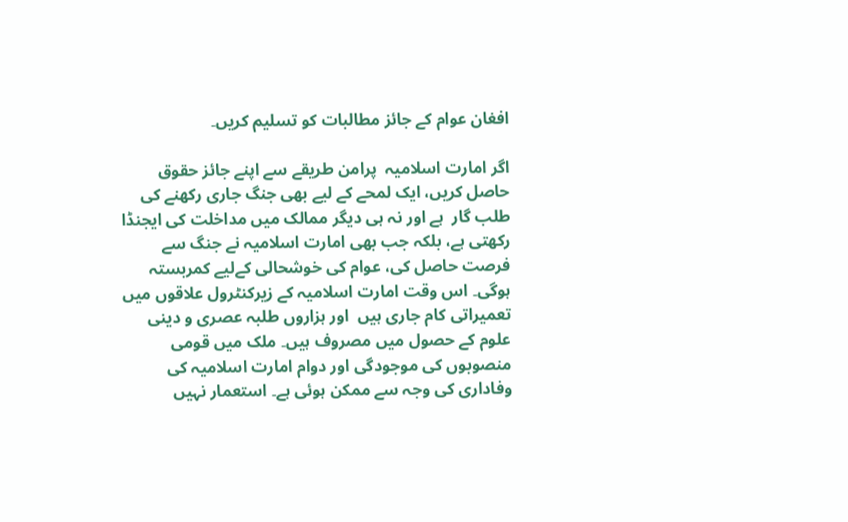افغان عوام کے جائز مطالبات کو تسلیم کریں۔

اگر امارت اسلامیہ  پرامن طریقے سے اپنے جائز حقوق حاصل کریں، ایک لمحے کے لیے بھی جنگ جاری رکھنے کی طلب گار  ہے اور نہ ہی دیگر ممالک میں مداخلت کی ایجنڈا رکھتی ہے، بلکہ جب بھی امارت اسلامیہ نے جنگ سے فرصت حاصل کی، عوام کی خوشحالی کےلیے کمربستہ ہوگی۔ اس وقت امارت اسلامیہ کے زیرکنٹرول علاقوں میں تعمیراتی کام جاری ہیں  اور ہزاروں طلبہ عصری و دینی علوم کے حصول میں مصروف ہیں۔ ملک میں قومی منصوبوں کی موجودگی اور دوام امارت اسلامیہ کی وفاداری کی وجہ سے ممکن ہوئی ہے۔ استعمار نہیں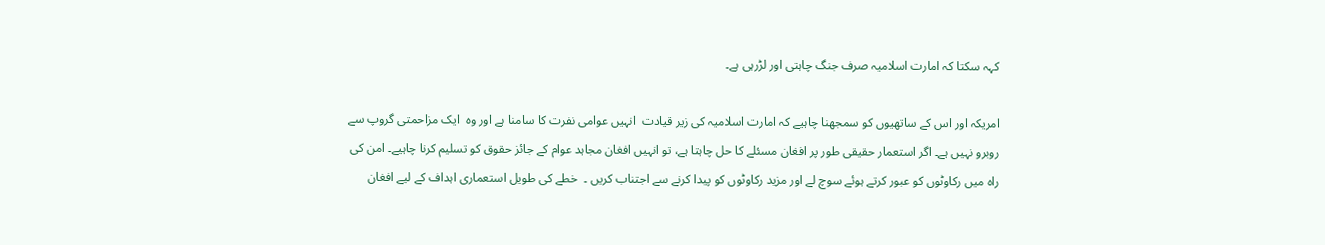کہہ سکتا کہ امارت اسلامیہ صرف جنگ چاہتی اور لڑرہی ہے۔

امریکہ اور اس کے ساتھیوں کو سمجھنا چاہیے کہ امارت اسلامیہ کی زیر قیادت  انہیں عوامی نفرت کا سامنا ہے اور وہ  ایک مزاحمتی گروپ سے روبرو نہیں ہے۔ اگر استعمار حقیقی طور پر افغان مسئلے کا حل چاہتا ہے، تو انہیں افغان مجاہد عوام کے جائز حقوق کو تسلیم کرنا چاہیے۔ امن کی راہ میں رکاوٹوں کو عبور کرتے ہوئے سوچ لے اور مزید رکاوٹوں کو پیدا کرنے سے اجتناب کریں ۔  خطے کی طویل استعماری اہداف کے لیے افغان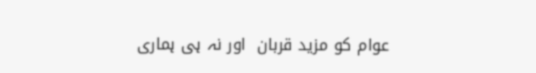عوام کو مزید قربان  اور نہ ہی ہماری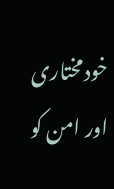خودمختاری اور امن کو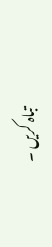تباہ کریں ۔